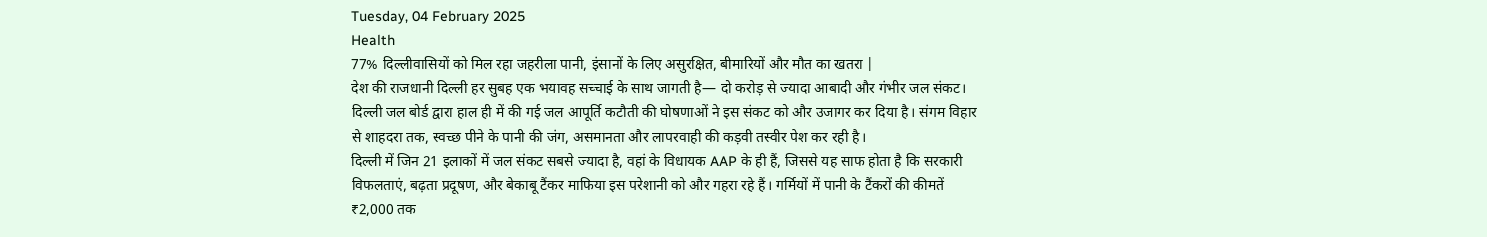Tuesday, 04 February 2025
Health
77% दिल्लीवासियों को मिल रहा जहरीला पानी, इंसानों के लिए असुरक्षित, बीमारियों और मौत का खतरा |
देश की राजधानी दिल्ली हर सुबह एक भयावह सच्चाई के साथ जागती है— दो करोड़ से ज्यादा आबादी और गंभीर जल संकट। दिल्ली जल बोर्ड द्वारा हाल ही में की गई जल आपूर्ति कटौती की घोषणाओं ने इस संकट को और उजागर कर दिया है। संगम विहार से शाहदरा तक, स्वच्छ पीने के पानी की जंग, असमानता और लापरवाही की कड़वी तस्वीर पेश कर रही है।
दिल्ली में जिन 21 इलाकों में जल संकट सबसे ज्यादा है, वहां के विधायक AAP के ही हैं, जिससे यह साफ होता है कि सरकारी विफलताएं, बढ़ता प्रदूषण, और बेकाबू टैंकर माफिया इस परेशानी को और गहरा रहे हैं। गर्मियों में पानी के टैंकरों की कीमतें ₹2,000 तक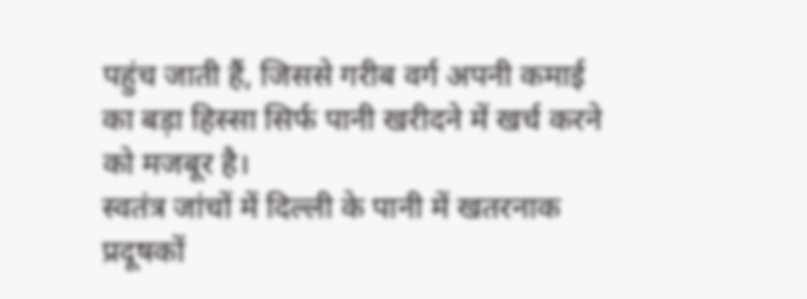पहुंच जाती हैं, जिससे गरीब वर्ग अपनी कमाई का बड़ा हिस्सा सिर्फ पानी खरीदने में खर्च करने को मजबूर है।
स्वतंत्र जांचों में दिल्ली के पानी में खतरनाक प्रदूषकों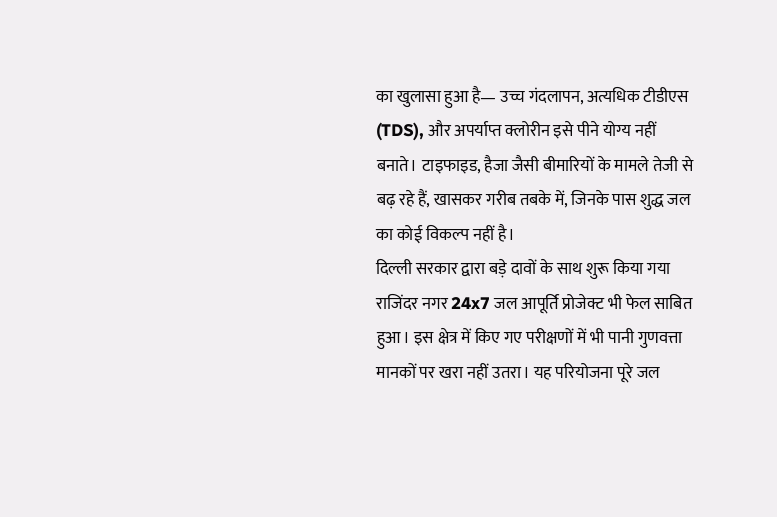का खुलासा हुआ है— उच्च गंदलापन, अत्यधिक टीडीएस (TDS), और अपर्याप्त क्लोरीन इसे पीने योग्य नहीं बनाते। टाइफाइड, हैजा जैसी बीमारियों के मामले तेजी से बढ़ रहे हैं, खासकर गरीब तबके में, जिनके पास शुद्ध जल का कोई विकल्प नहीं है।
दिल्ली सरकार द्वारा बड़े दावों के साथ शुरू किया गया राजिंदर नगर 24x7 जल आपूर्ति प्रोजेक्ट भी फेल साबित हुआ। इस क्षेत्र में किए गए परीक्षणों में भी पानी गुणवत्ता मानकों पर खरा नहीं उतरा। यह परियोजना पूरे जल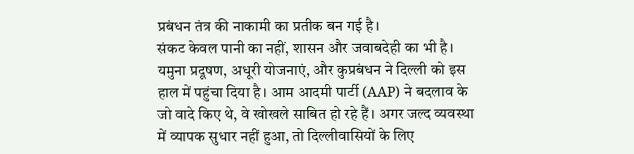प्रबंधन तंत्र की नाकामी का प्रतीक बन गई है।
संकट केवल पानी का नहीं, शासन और जवाबदेही का भी है। यमुना प्रदूषण, अधूरी योजनाएं, और कुप्रबंधन ने दिल्ली को इस हाल में पहुंचा दिया है। आम आदमी पार्टी (AAP) ने बदलाव के जो वादे किए थे, वे खोखले साबित हो रहे हैं। अगर जल्द व्यवस्था में व्यापक सुधार नहीं हुआ, तो दिल्लीवासियों के लिए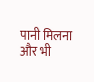पानी मिलना और भी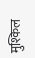मुश्किल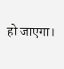हो जाएगा।